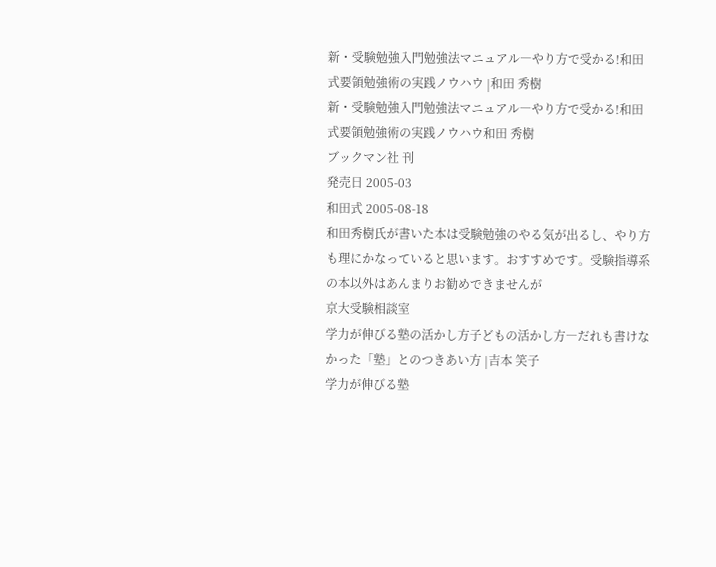新・受験勉強入門勉強法マニュアル―やり方で受かる!和田式要領勉強術の実践ノウハウ |和田 秀樹
新・受験勉強入門勉強法マニュアル―やり方で受かる!和田式要領勉強術の実践ノウハウ和田 秀樹
ブックマン社 刊
発売日 2005-03
和田式 2005-08-18
和田秀樹氏が書いた本は受験勉強のやる気が出るし、やり方も理にかなっていると思います。おすすめです。受験指導系の本以外はあんまりお勧めできませんが
京大受験相談室
学力が伸びる塾の活かし方子どもの活かし方―だれも書けなかった「塾」とのつきあい方 |吉本 笑子
学力が伸びる塾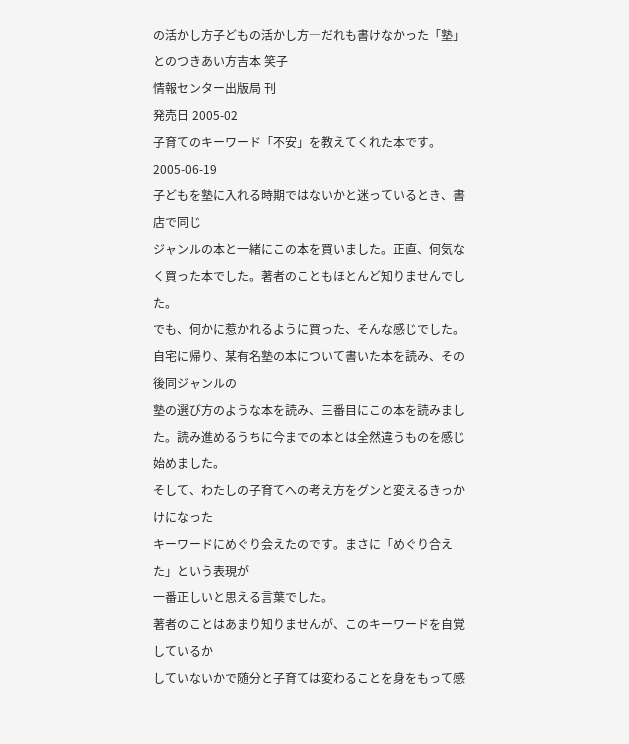の活かし方子どもの活かし方―だれも書けなかった「塾」とのつきあい方吉本 笑子
情報センター出版局 刊
発売日 2005-02
子育てのキーワード「不安」を教えてくれた本です。 2005-06-19
子どもを塾に入れる時期ではないかと迷っているとき、書店で同じ
ジャンルの本と一緒にこの本を買いました。正直、何気なく買った本でした。著者のこともほとんど知りませんでした。
でも、何かに惹かれるように買った、そんな感じでした。自宅に帰り、某有名塾の本について書いた本を読み、その後同ジャンルの
塾の選び方のような本を読み、三番目にこの本を読みました。読み進めるうちに今までの本とは全然違うものを感じ始めました。
そして、わたしの子育てへの考え方をグンと変えるきっかけになった
キーワードにめぐり会えたのです。まさに「めぐり合えた」という表現が
一番正しいと思える言葉でした。
著者のことはあまり知りませんが、このキーワードを自覚しているか
していないかで随分と子育ては変わることを身をもって感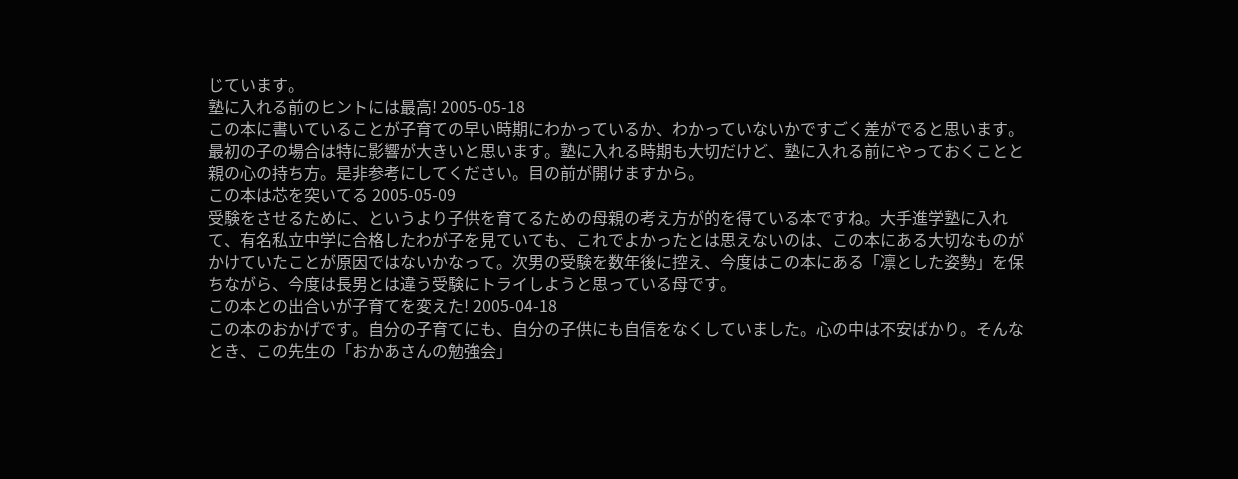じています。
塾に入れる前のヒントには最高! 2005-05-18
この本に書いていることが子育ての早い時期にわかっているか、わかっていないかですごく差がでると思います。最初の子の場合は特に影響が大きいと思います。塾に入れる時期も大切だけど、塾に入れる前にやっておくことと親の心の持ち方。是非参考にしてください。目の前が開けますから。
この本は芯を突いてる 2005-05-09
受験をさせるために、というより子供を育てるための母親の考え方が的を得ている本ですね。大手進学塾に入れて、有名私立中学に合格したわが子を見ていても、これでよかったとは思えないのは、この本にある大切なものがかけていたことが原因ではないかなって。次男の受験を数年後に控え、今度はこの本にある「凛とした姿勢」を保ちながら、今度は長男とは違う受験にトライしようと思っている母です。
この本との出合いが子育てを変えた! 2005-04-18
この本のおかげです。自分の子育てにも、自分の子供にも自信をなくしていました。心の中は不安ばかり。そんなとき、この先生の「おかあさんの勉強会」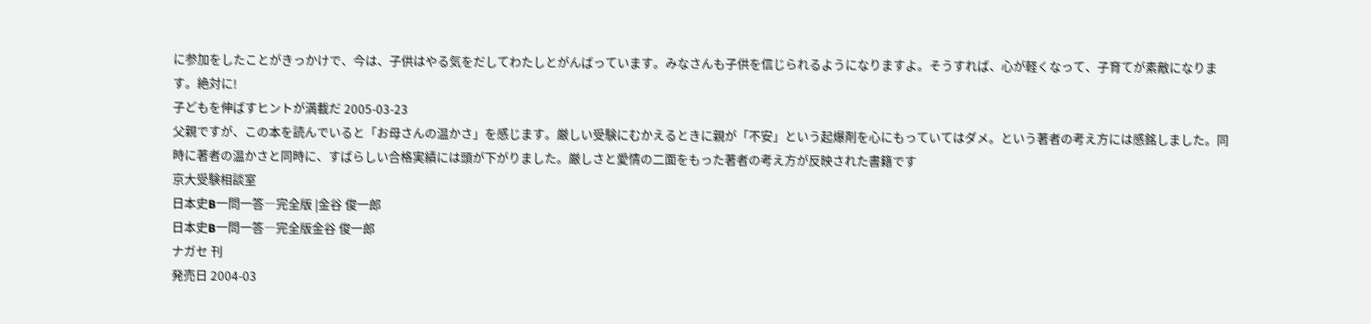に参加をしたことがきっかけで、今は、子供はやる気をだしてわたしとがんばっています。みなさんも子供を信じられるようになりますよ。そうすれば、心が軽くなって、子育てが素敵になります。絶対に!
子どもを伸ばすヒントが満載だ 2005-03-23
父親ですが、この本を読んでいると「お母さんの温かさ」を感じます。厳しい受験にむかえるときに親が「不安」という起爆剤を心にもっていてはダメ。という著者の考え方には感銘しました。同時に著者の温かさと同時に、すばらしい合格実績には頭が下がりました。厳しさと愛情の二面をもった著者の考え方が反映された書籍です
京大受験相談室
日本史B一問一答―完全版 |金谷 俊一郎
日本史B一問一答―完全版金谷 俊一郎
ナガセ 刊
発売日 2004-03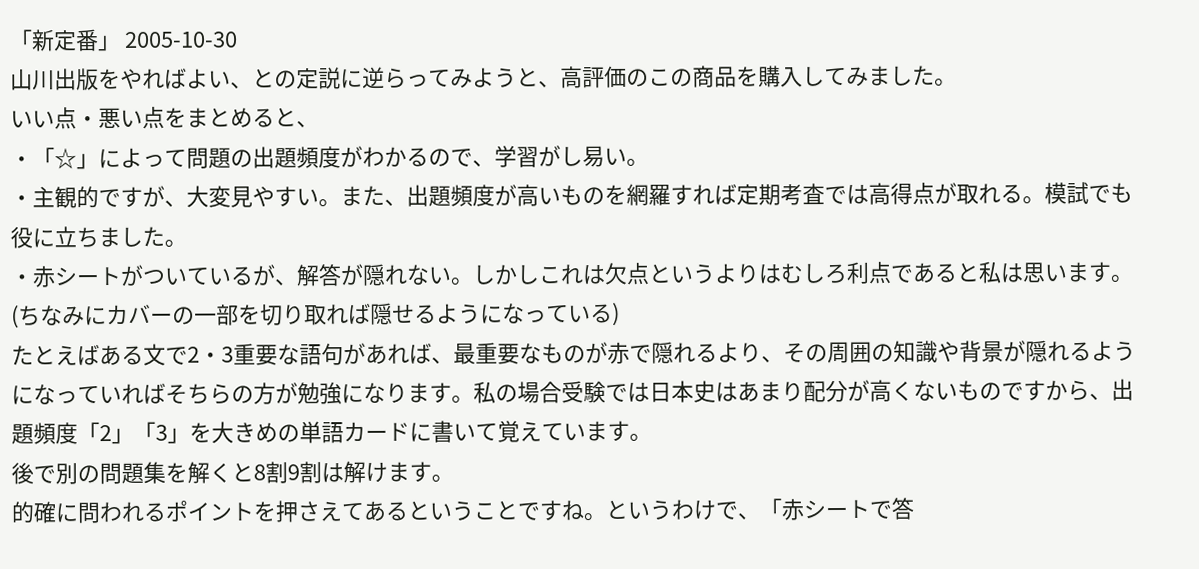「新定番」 2005-10-30
山川出版をやればよい、との定説に逆らってみようと、高評価のこの商品を購入してみました。
いい点・悪い点をまとめると、
・「☆」によって問題の出題頻度がわかるので、学習がし易い。
・主観的ですが、大変見やすい。また、出題頻度が高いものを網羅すれば定期考査では高得点が取れる。模試でも役に立ちました。
・赤シートがついているが、解答が隠れない。しかしこれは欠点というよりはむしろ利点であると私は思います。
(ちなみにカバーの一部を切り取れば隠せるようになっている)
たとえばある文で2・3重要な語句があれば、最重要なものが赤で隠れるより、その周囲の知識や背景が隠れるようになっていればそちらの方が勉強になります。私の場合受験では日本史はあまり配分が高くないものですから、出題頻度「2」「3」を大きめの単語カードに書いて覚えています。
後で別の問題集を解くと8割9割は解けます。
的確に問われるポイントを押さえてあるということですね。というわけで、「赤シートで答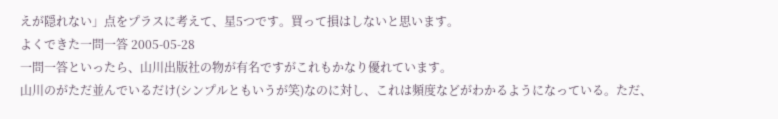えが隠れない」点をプラスに考えて、星5つです。買って損はしないと思います。
よくできた一問一答 2005-05-28
一問一答といったら、山川出版社の物が有名ですがこれもかなり優れています。
山川のがただ並んでいるだけ(シンプルともいうが笑)なのに対し、これは頻度などがわかるようになっている。ただ、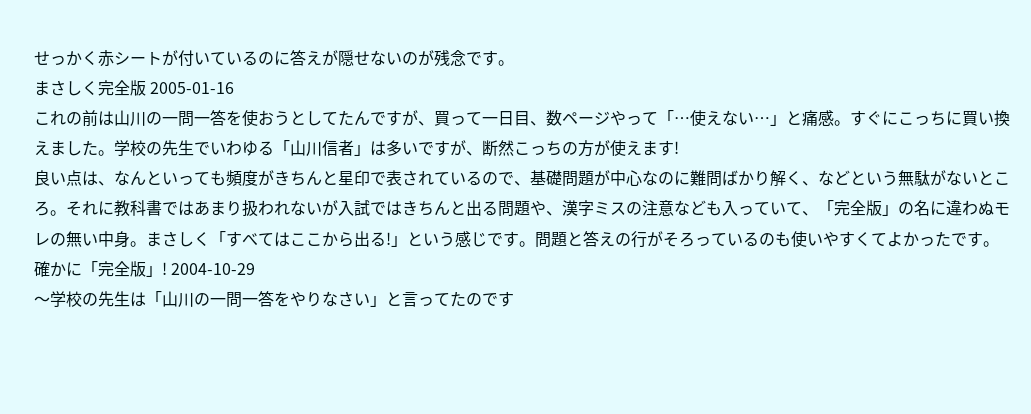せっかく赤シートが付いているのに答えが隠せないのが残念です。
まさしく完全版 2005-01-16
これの前は山川の一問一答を使おうとしてたんですが、買って一日目、数ページやって「…使えない…」と痛感。すぐにこっちに買い換えました。学校の先生でいわゆる「山川信者」は多いですが、断然こっちの方が使えます!
良い点は、なんといっても頻度がきちんと星印で表されているので、基礎問題が中心なのに難問ばかり解く、などという無駄がないところ。それに教科書ではあまり扱われないが入試ではきちんと出る問題や、漢字ミスの注意なども入っていて、「完全版」の名に違わぬモレの無い中身。まさしく「すべてはここから出る!」という感じです。問題と答えの行がそろっているのも使いやすくてよかったです。
確かに「完全版」! 2004-10-29
〜学校の先生は「山川の一問一答をやりなさい」と言ってたのです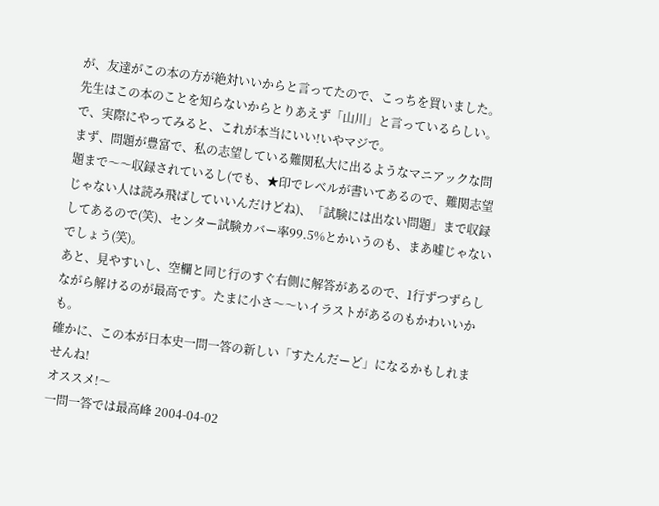が、友達がこの本の方が絶対いいからと言ってたので、こっちを買いました。先生はこの本のことを知らないからとりあえず「山川」と言っているらしい。
で、実際にやってみると、これが本当にいい!いやマジで。
まず、問題が豊富で、私の志望している難関私大に出るようなマニアックな問題まで〜〜収録されているし(でも、★印でレベルが書いてあるので、難関志望じゃない人は読み飛ばしていいんだけどね)、「試験には出ない問題」まで収録してあるので(笑)、センター試験カバー率99.5%とかいうのも、まあ嘘じゃないでしょう(笑)。
あと、見やすいし、空欄と同じ行のすぐ右側に解答があるので、1行ずつずらしながら解けるのが最高です。たまに小さ〜〜いイラストがあるのもかわいいかも。
確かに、この本が日本史一問一答の新しい「すたんだーど」になるかもしれませんね!
オススメ!〜
一問一答では最高峰 2004-04-02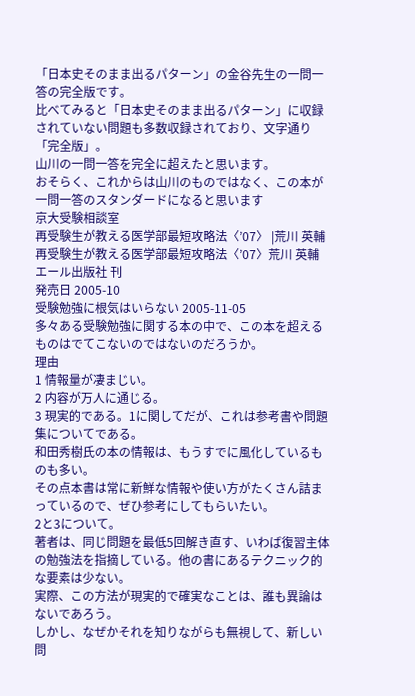「日本史そのまま出るパターン」の金谷先生の一問一答の完全版です。
比べてみると「日本史そのまま出るパターン」に収録されていない問題も多数収録されており、文字通り「完全版」。
山川の一問一答を完全に超えたと思います。
おそらく、これからは山川のものではなく、この本が一問一答のスタンダードになると思います
京大受験相談室
再受験生が教える医学部最短攻略法〈’07〉 |荒川 英輔
再受験生が教える医学部最短攻略法〈’07〉荒川 英輔
エール出版社 刊
発売日 2005-10
受験勉強に根気はいらない 2005-11-05
多々ある受験勉強に関する本の中で、この本を超えるものはでてこないのではないのだろうか。
理由
1 情報量が凄まじい。
2 内容が万人に通じる。
3 現実的である。1に関してだが、これは参考書や問題集についてである。
和田秀樹氏の本の情報は、もうすでに風化しているものも多い。
その点本書は常に新鮮な情報や使い方がたくさん詰まっているので、ぜひ参考にしてもらいたい。
2と3について。
著者は、同じ問題を最低5回解き直す、いわば復習主体の勉強法を指摘している。他の書にあるテクニック的な要素は少ない。
実際、この方法が現実的で確実なことは、誰も異論はないであろう。
しかし、なぜかそれを知りながらも無視して、新しい問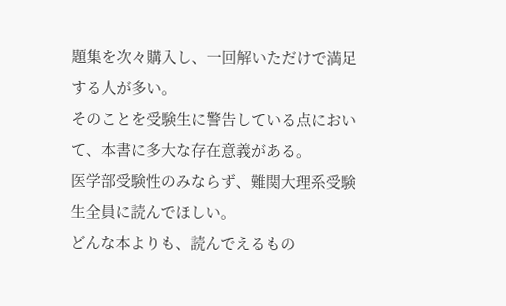題集を次々購入し、一回解いただけで満足する人が多い。
そのことを受験生に警告している点において、本書に多大な存在意義がある。
医学部受験性のみならず、難関大理系受験生全員に読んでほしい。
どんな本よりも、読んでえるもの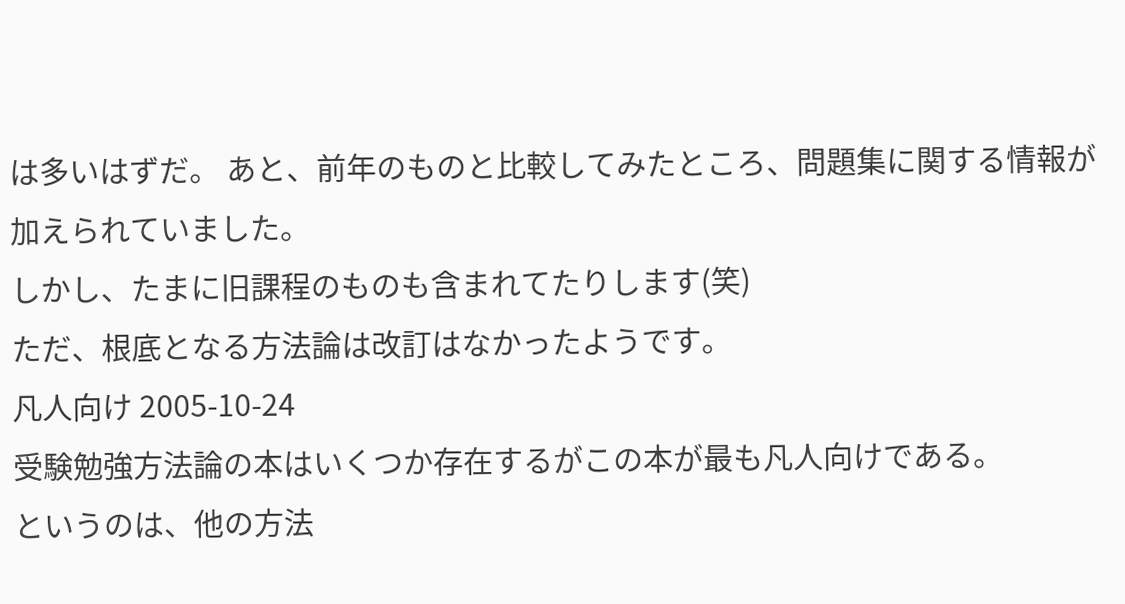は多いはずだ。 あと、前年のものと比較してみたところ、問題集に関する情報が加えられていました。
しかし、たまに旧課程のものも含まれてたりします(笑)
ただ、根底となる方法論は改訂はなかったようです。
凡人向け 2005-10-24
受験勉強方法論の本はいくつか存在するがこの本が最も凡人向けである。
というのは、他の方法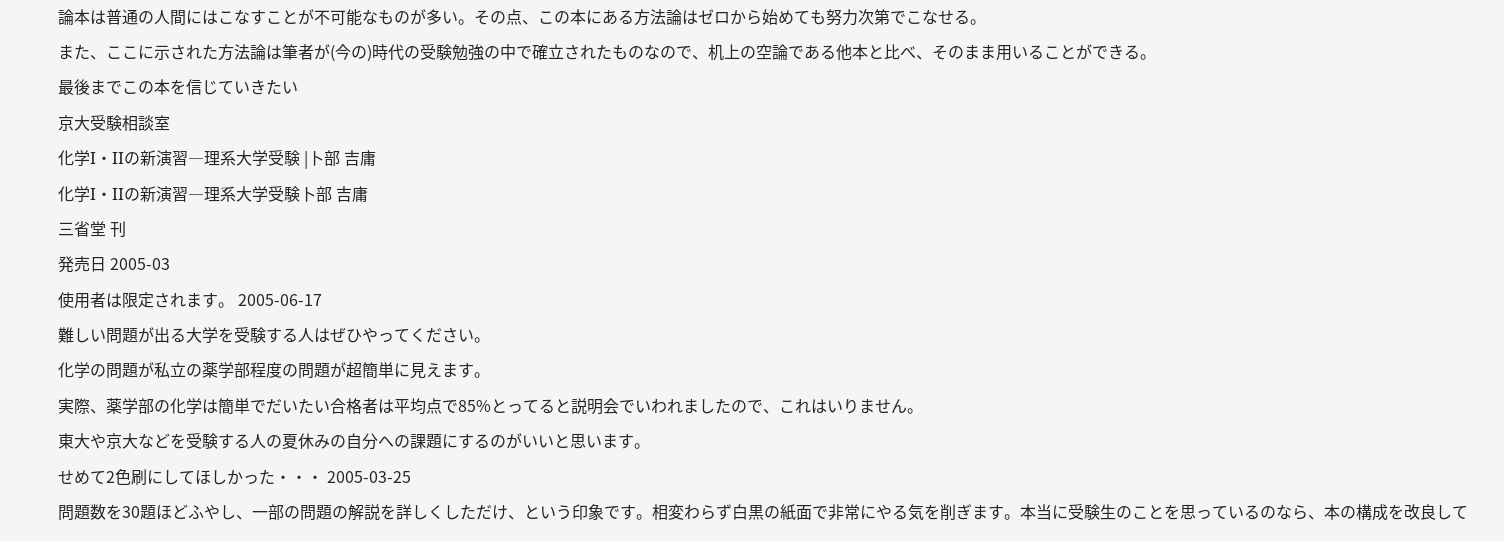論本は普通の人間にはこなすことが不可能なものが多い。その点、この本にある方法論はゼロから始めても努力次第でこなせる。
また、ここに示された方法論は筆者が(今の)時代の受験勉強の中で確立されたものなので、机上の空論である他本と比べ、そのまま用いることができる。
最後までこの本を信じていきたい
京大受験相談室
化学I・IIの新演習―理系大学受験 |卜部 吉庸
化学I・IIの新演習―理系大学受験卜部 吉庸
三省堂 刊
発売日 2005-03
使用者は限定されます。 2005-06-17
難しい問題が出る大学を受験する人はぜひやってください。
化学の問題が私立の薬学部程度の問題が超簡単に見えます。
実際、薬学部の化学は簡単でだいたい合格者は平均点で85%とってると説明会でいわれましたので、これはいりません。
東大や京大などを受験する人の夏休みの自分への課題にするのがいいと思います。
せめて2色刷にしてほしかった・・・ 2005-03-25
問題数を30題ほどふやし、一部の問題の解説を詳しくしただけ、という印象です。相変わらず白黒の紙面で非常にやる気を削ぎます。本当に受験生のことを思っているのなら、本の構成を改良して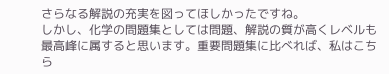さらなる解説の充実を図ってほしかったですね。
しかし、化学の問題集としては問題、解説の質が高くレベルも最高峰に属すると思います。重要問題集に比べれば、私はこちら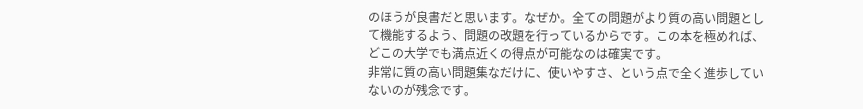のほうが良書だと思います。なぜか。全ての問題がより質の高い問題として機能するよう、問題の改題を行っているからです。この本を極めれば、どこの大学でも満点近くの得点が可能なのは確実です。
非常に質の高い問題集なだけに、使いやすさ、という点で全く進歩していないのが残念です。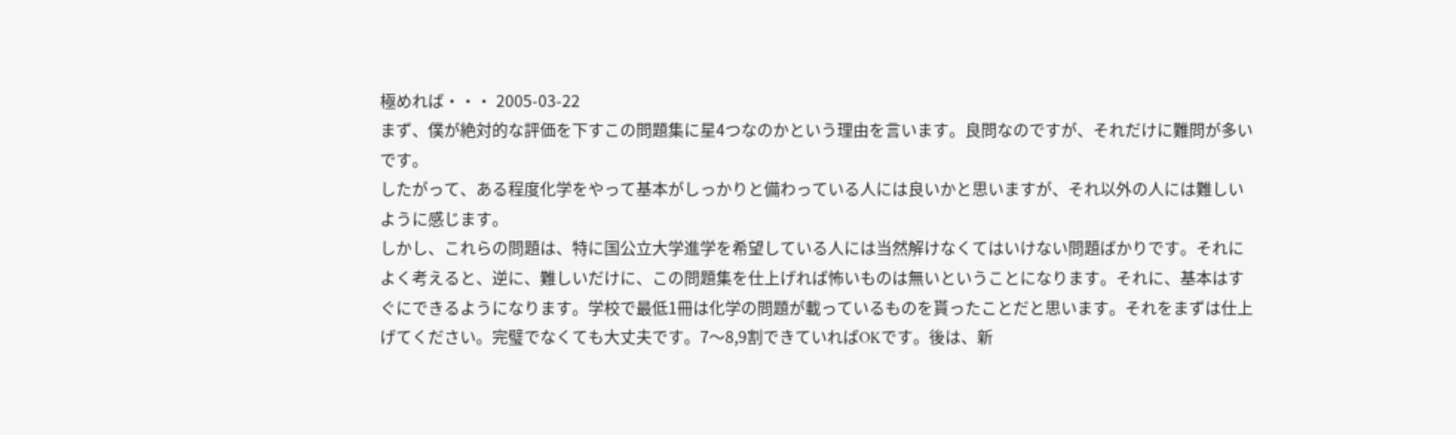極めれば・・・ 2005-03-22
まず、僕が絶対的な評価を下すこの問題集に星4つなのかという理由を言います。良問なのですが、それだけに難問が多いです。
したがって、ある程度化学をやって基本がしっかりと備わっている人には良いかと思いますが、それ以外の人には難しいように感じます。
しかし、これらの問題は、特に国公立大学進学を希望している人には当然解けなくてはいけない問題ばかりです。それによく考えると、逆に、難しいだけに、この問題集を仕上げれば怖いものは無いということになります。それに、基本はすぐにできるようになります。学校で最低1冊は化学の問題が載っているものを貰ったことだと思います。それをまずは仕上げてください。完璧でなくても大丈夫です。7〜8,9割できていればOKです。後は、新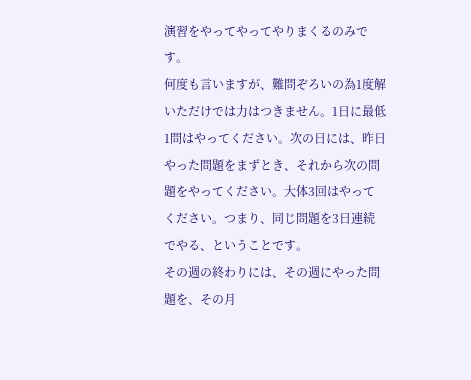演習をやってやってやりまくるのみです。
何度も言いますが、難問ぞろいの為1度解いただけでは力はつきません。1日に最低1問はやってください。次の日には、昨日やった問題をまずとき、それから次の問題をやってください。大体3回はやってください。つまり、同じ問題を3日連続でやる、ということです。
その週の終わりには、その週にやった問題を、その月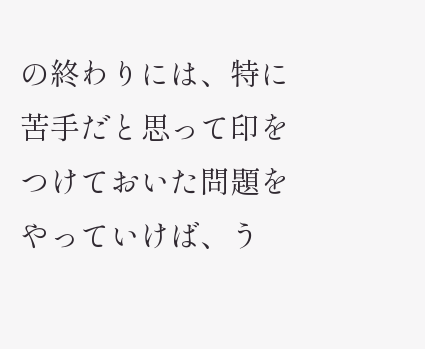の終わりには、特に苦手だと思って印をつけておいた問題をやっていけば、う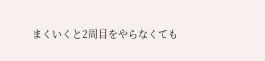まくいくと2周目をやらなくても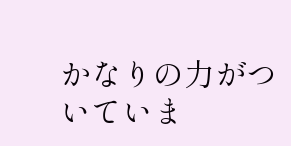かなりの力がついていま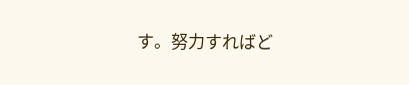す。努力すればど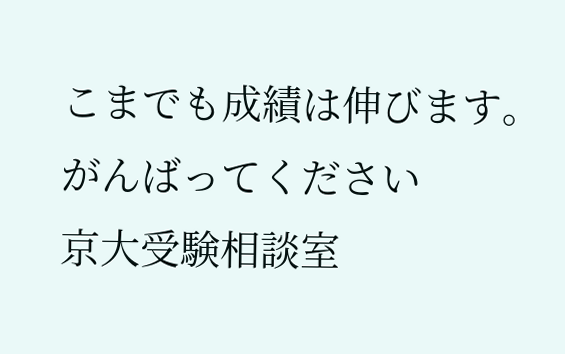こまでも成績は伸びます。
がんばってください
京大受験相談室